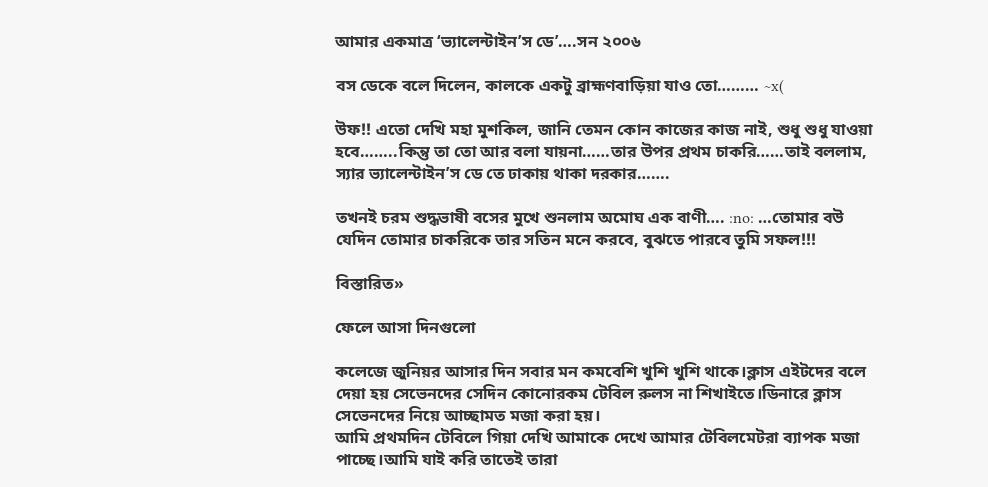আমার একমাত্র ‘ভ্যালেন্টাইন’স ডে’….সন ২০০৬

বস ডেকে বলে দিলেন, কালকে একটু ব্রাহ্মণবাড়িয়া যাও তো……… ~x(

উফ!! এতো দেখি মহা মুশকিল, জানি তেমন কোন কাজের কাজ নাই, শুধু শুধু যাওয়া হবে……..কিন্তু তা তো আর বলা যায়না……তার উপর প্রথম চাকরি……তাই বললাম, স্যার ভ্যালেন্টাইন’স ডে তে ঢাকায় থাকা দরকার…….

তখনই চরম শুদ্ধভাষী বসের মুখে শুনলাম অমোঘ এক বাণী…. :no: …তোমার বউ যেদিন তোমার চাকরিকে তার সতিন মনে করবে, বুঝতে পারবে তুমি সফল!!!

বিস্তারিত»

ফেলে আসা দিনগুলো

কলেজে জুনিয়র আসার দিন সবার মন কমবেশি খুশি খুশি থাকে।ক্লাস এইটদের বলে দেয়া হয় সেভেনদের সেদিন কোনোরকম টেবিল রুলস না শিখাইতে।ডিনারে ক্লাস সেভেনদের নিয়ে আচ্ছামত মজা করা হয়।
আমি প্রথমদিন টেবিলে গিয়া দেখি আমাকে দেখে আমার টেবিলমেটরা ব্যাপক মজা পাচ্ছে।আমি যাই করি তাতেই তারা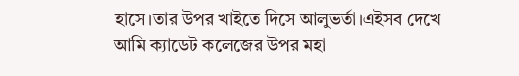হাসে।তার উপর খাইতে দিসে আলুভর্তা।এইসব দেখে আমি ক্যাডেট কলেজের উপর মহা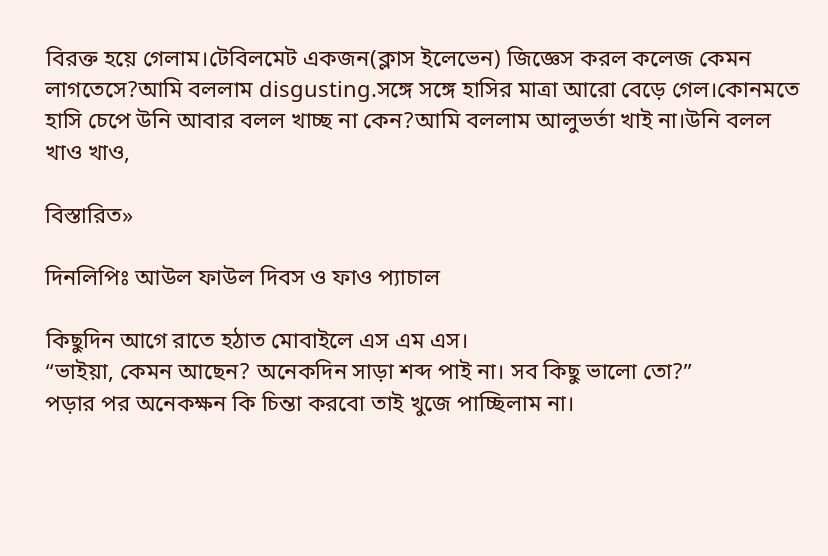বিরক্ত হয়ে গেলাম।টেবিলমেট একজন(ক্লাস ইলেভেন) জিজ্ঞেস করল কলেজ কেমন লাগতেসে?আমি বললাম disgusting.সঙ্গে সঙ্গে হাসির মাত্রা আরো বেড়ে গেল।কোনমতে হাসি চেপে উনি আবার বলল খাচ্ছ না কেন?আমি বললাম আলুভর্তা খাই না।উনি বলল খাও খাও,

বিস্তারিত»

দিনলিপিঃ আউল ফাউল দিবস ও ফাও প্যাচাল

কিছুদিন আগে রাতে হঠাত মোবাইলে এস এম এস।
“ভাইয়া, কেমন আছেন? অনেকদিন সাড়া শব্দ পাই না। সব কিছু ভালো তো?”
পড়ার পর অনেকক্ষন কি চিন্তা করবো তাই খুজে পাচ্ছিলাম না।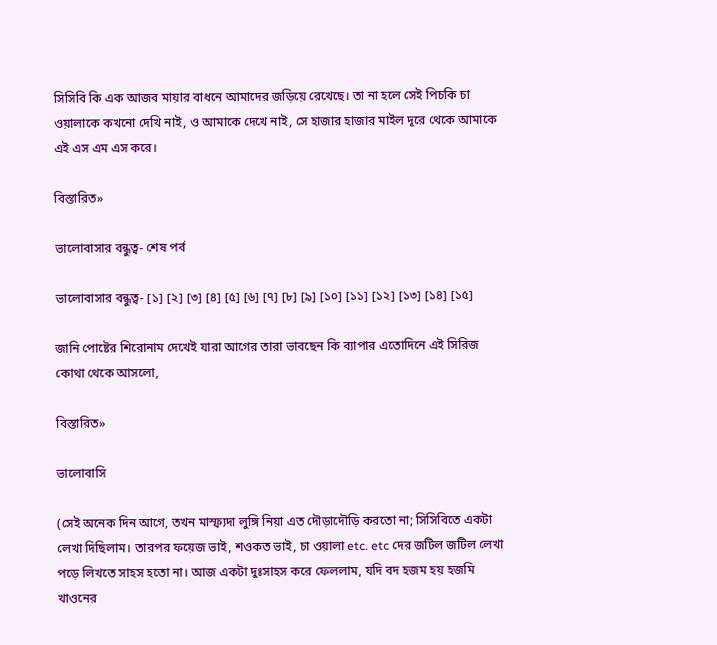সিসিবি কি এক আজব মায়ার বাধনে আমাদের জড়িয়ে রেখেছে। তা না হলে সেই পিচকি চা ওয়ালাকে কখনো দেখি নাই, ও আমাকে দেখে নাই, সে হাজার হাজার মাইল দূরে থেকে আমাকে এই এস এম এস করে।

বিস্তারিত»

ভালোবাসার বন্ধুত্ব- শেষ পর্ব

ভালোবাসার বন্ধুত্ব- [১] [২] [৩] [৪] [৫] [৬] [৭] [৮] [৯] [১০] [১১] [১২] [১৩] [১৪] [১৫]

জানি পোষ্টের শিরোনাম দেখেই যারা আগের তারা ভাবছেন কি ব্যাপার এতোদিনে এই সিরিজ কোথা থেকে আসলো,

বিস্তারিত»

ভালোবাসি

(সেই অনেক দিন আগে, তখন মাস্ফ্যদা লুঙ্গি নিয়া এত দৌড়াদৌড়ি করতো না; সিসিবিতে একটা লেখা দিছিলাম। তারপর ফয়েজ ভাই, শওকত ভাই, চা ওয়ালা etc. etc দের জটিল জটিল লেখা পড়ে লিখতে সাহস হতো না। আজ একটা দুঃসাহস করে ফেললাম, যদি বদ হজম হয় হজমি খাওনের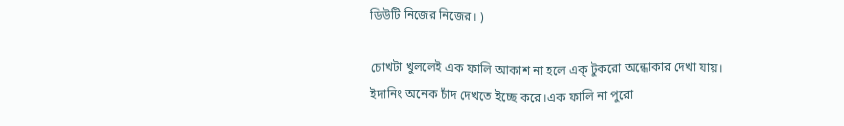ডিউটি নিজের নিজের। )

চোখটা খুললেই এক ফালি আকাশ না হলে এক্ টুকরো অন্ধোকার দেখা যায়। ইদানিং অনেক চাঁদ দেখতে ইচ্ছে করে।এক ফালি না পুরো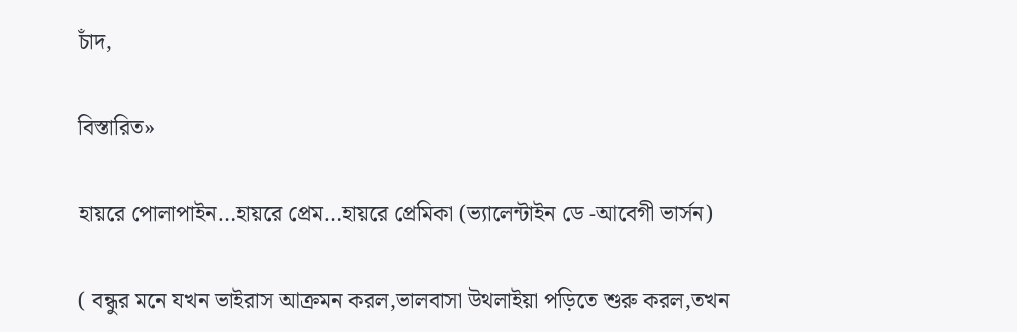চাঁদ,

বিস্তারিত»

হায়রে পোলাপাইন…হায়রে প্রেম…হায়রে প্রেমিকা (ভ্যালেন্টাইন ডে -আবেগী ভার্সন)

( বন্ধুর মনে যখন ভাইরাস আক্রমন করল,ভালবাসা উথলাইয়া পড়িতে শুরু করল,তখন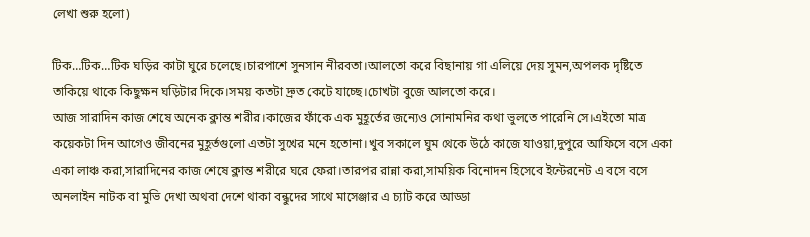লেখা শুরু হলো)

টিক…টিক…টিক ঘড়ির কাটা ঘুরে চলেছে।চারপাশে সুনসান নীরবতা।আলতো করে বিছানায় গা এলিয়ে দেয় সুমন,অপলক দৃষ্টিতে তাকিয়ে থাকে কিছুক্ষন ঘড়িটার দিকে।সময় কতটা দ্রুত কেটে যাচ্ছে।চোখটা বুজে আলতো করে।
আজ সারাদিন কাজ শেষে অনেক ক্লান্ত শরীর।কাজের ফাঁকে এক মুহূর্তের জন্যেও সোনামনির কথা ভুলতে পারেনি সে।এইতো মাত্র কয়েকটা দিন আগেও জীবনের মুহূর্তগুলো এতটা সুখের মনে হতোনা।খুব সকালে ঘুম থেকে উঠে কাজে যাওয়া,দুপুরে আফিসে বসে একা একা লাঞ্চ করা,সারাদিনের কাজ শেষে ক্লান্ত শরীরে ঘরে ফেরা।তারপর রান্না করা,সাময়িক বিনোদন হিসেবে ইন্টেরনেট এ বসে বসে অনলাইন নাটক বা মুভি দেখা অথবা দেশে থাকা বন্ধুদের সাথে মাসেঞ্জার এ চ্যাট করে আড্ডা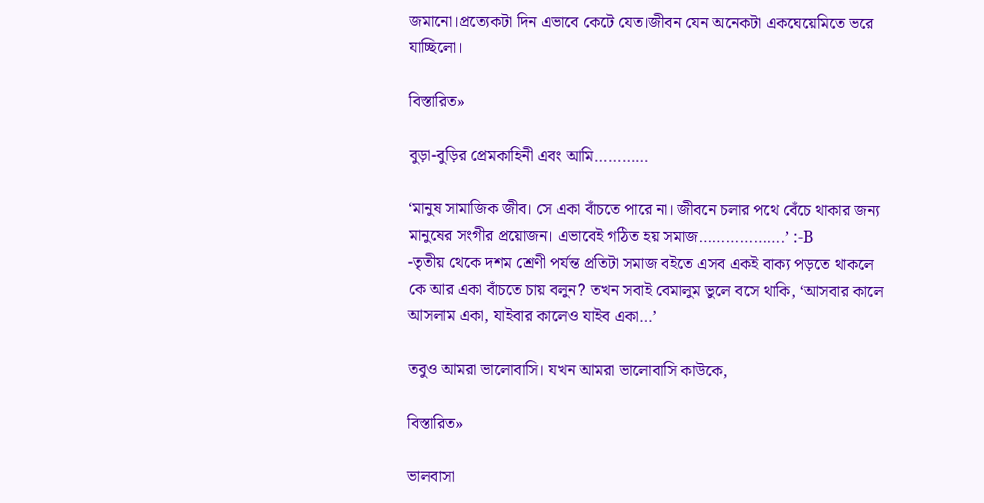জমানো।প্রত্যেকটা দিন এভাবে কেটে যেত।জীবন যেন অনেকটা একঘেয়েমিতে ভরে যাচ্ছিলো।

বিস্তারিত»

বুড়া-বুড়ির প্রেমকাহিনী এবং আমি…………

‘মানুষ সামাজিক জীব। সে একা বাঁচতে পারে না। জীবনে চলার পথে বেঁচে থাকার জন্য মানুষের সংগীর প্রয়োজন। এভাবেই গঠিত হয় সমাজ……………….’ :-B
-তৃতীয় থেকে দশম শ্রেণী পর্যন্ত প্রতিটা সমাজ বইতে এসব একই বাক্য পড়তে থাকলে কে আর একা বাঁচতে চায় বলুন? তখন সবাই বেমালুম ভুলে বসে থাকি, ‘আসবার কালে আসলাম একা, যাইবার কালেও যাইব একা…’

তবুও আমরা ভালোবাসি। যখন আমরা ভালোবাসি কাউকে,

বিস্তারিত»

ভালবাসা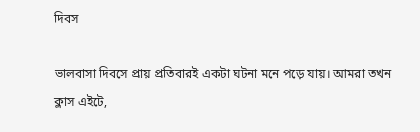দিবস

ভালবাসা দিবসে প্রায় প্রতিবারই একটা ঘটনা মনে পড়ে যায়। আমরা তখন ক্লাস এইটে,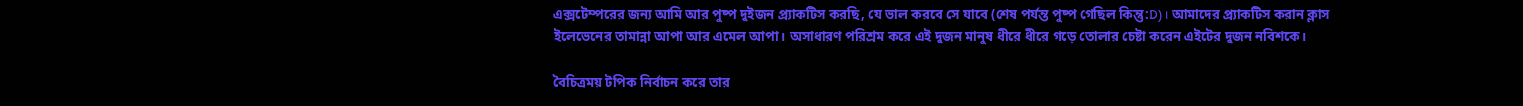এক্সটেম্পরের জন্য আমি আর পুষ্প দুইজন প্র্যাকটিস করছি, যে ভাল করবে সে যাবে (শেষ পর্যন্ত পুষ্প গেছিল কিন্তু:D) । আমাদের প্র্যাকটিস করান ক্লাস ইলেভেনের তামান্না আপা আর এমেল আপা। অসাধারণ পরিশ্রম করে এই দুজন মানুষ ধীরে ধীরে গড়ে তোলার চেষ্টা করেন এইটের দুজন নবিশকে।

বৈচিত্রময় টপিক নির্বাচন করে তার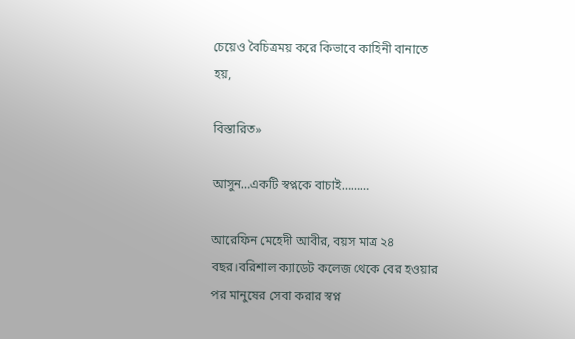চেয়েও বৈচিত্রময় করে কিভাবে কাহিনী বানাতে হয়,

বিস্তারিত»

আসুন…একটি স্বপ্নকে বাচাই………

আরেফিন মেহেদী আবীর, বয়স মাত্র ২৪ বছর।বরিশাল ক্যাডেট কলেজ থেকে বের হওয়ার পর মানুষের সেবা করার স্বপ্ন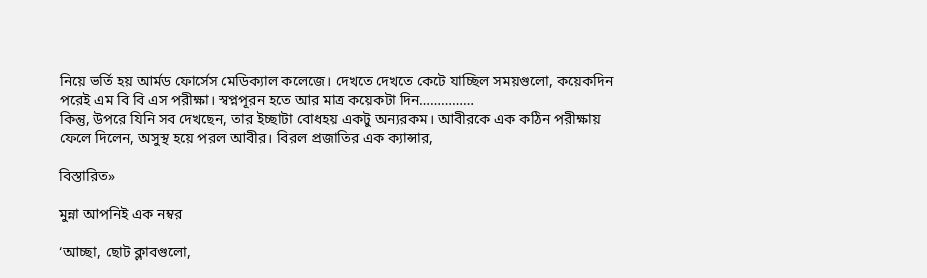নিয়ে ভর্তি হয় আর্মড ফোর্সেস মেডিক্যাল কলেজে। দেখতে দেখতে কেটে যাচ্ছিল সময়গুলো, কয়েকদিন পরেই এম বি বি এস পরীক্ষা। স্বপ্নপূরন হতে আর মাত্র কয়েকটা দিন……………
কিন্তু, উপরে যিনি সব দেখছেন, তার ইচ্ছাটা বোধহয় একটু অন্যরকম। আবীরকে এক কঠিন পরীক্ষায় ফেলে দিলেন, অসুস্থ হয়ে পরল আবীর। বিরল প্রজাতির এক ক্যান্সার,

বিস্তারিত»

মুন্না আপনিই এক নম্বর

‘আচ্ছা, ছোট ক্লাবগুলো,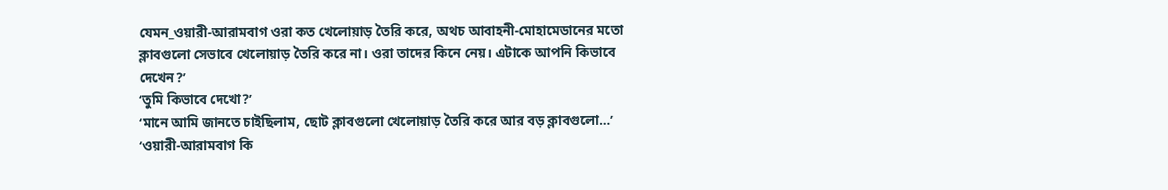যেমন_ওয়ারী-আরামবাগ ওরা কত খেলোয়াড় তৈরি করে, অথচ আবাহনী-মোহামেডানের মতো ক্লাবগুলো সেভাবে খেলোয়াড় তৈরি করে না। ওরা তাদের কিনে নেয়। এটাকে আপনি কিভাবে দেখেন?’
‘তুমি কিভাবে দেখো?’
‘মানে আমি জানতে চাইছিলাম, ছোট ক্লাবগুলো খেলোয়াড় তৈরি করে আর বড় ক্লাবগুলো…’
‘ওয়ারী-আরামবাগ কি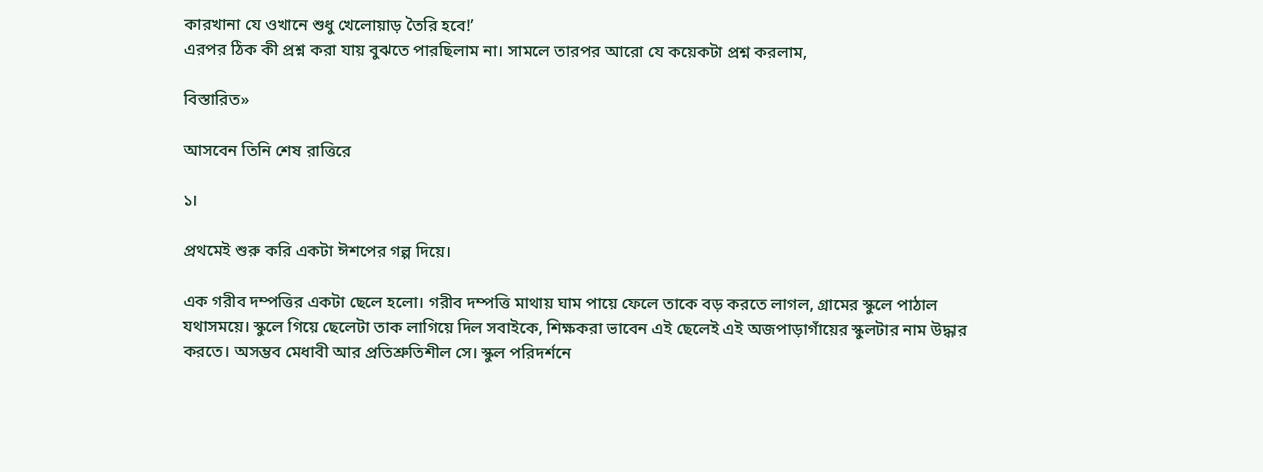কারখানা যে ওখানে শুধু খেলোয়াড় তৈরি হবে!’
এরপর ঠিক কী প্রশ্ন করা যায় বুঝতে পারছিলাম না। সামলে তারপর আরো যে কয়েকটা প্রশ্ন করলাম,

বিস্তারিত»

আসবেন তিনি শেষ রাত্তিরে

১।

প্রথমেই শুরু করি একটা ঈশপের গল্প দিয়ে।

এক গরীব দম্পত্তির একটা ছেলে হলো। গরীব দম্পত্তি মাথায় ঘাম পায়ে ফেলে তাকে বড় করতে লাগল, গ্রামের স্কুলে পাঠাল যথাসময়ে। স্কুলে গিয়ে ছেলেটা তাক লাগিয়ে দিল সবাইকে, শিক্ষকরা ভাবেন এই ছেলেই এই অজপাড়াগাঁয়ের স্কুলটার নাম উদ্ধার করতে। অসম্ভব মেধাবী আর প্রতিশ্রুতিশীল সে। স্কুল পরিদর্শনে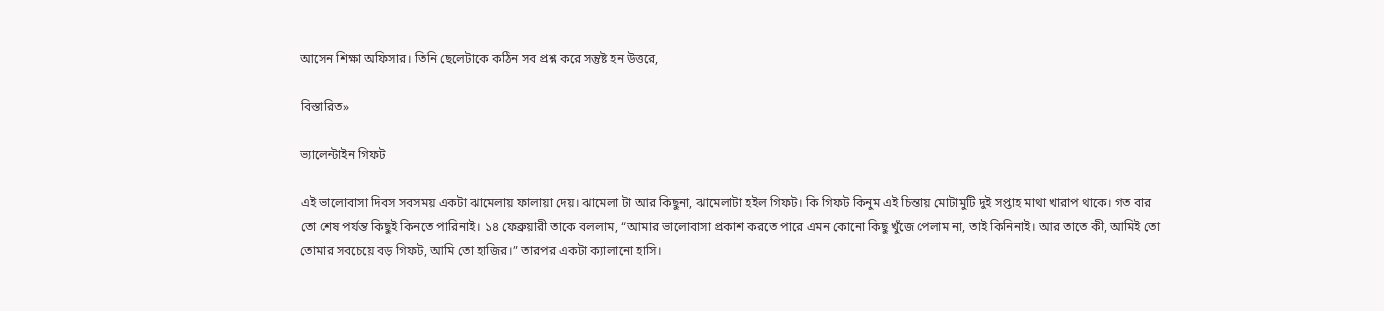আসেন শিক্ষা অফিসার। তিনি ছেলেটাকে কঠিন সব প্রশ্ন করে সন্তুষ্ট হন উত্তরে,

বিস্তারিত»

ভ্যালেন্টাইন গিফট

এই ভালোবাসা দিবস সবসময় একটা ঝামেলায় ফালায়া দেয়। ঝামেলা টা আর কিছুনা, ঝামেলাটা হইল গিফট। কি গিফট কিনুম এই চিন্তায় মোটামুটি দুই সপ্তাহ মাথা খারাপ থাকে। গত বার তো শেষ পর্যন্ত কিছুই কিনতে পারিনাই। ১৪ ফেব্রুয়ারী তাকে বললাম, “আমার ভালোবাসা প্রকাশ করতে পারে এমন কোনো কিছু খুঁজে পেলাম না, তাই কিনিনাই। আর তাতে কী, আমিই তো তোমার সবচেয়ে বড় গিফট, আমি তো হাজির।” তারপর একটা ক্যালানো হাসি।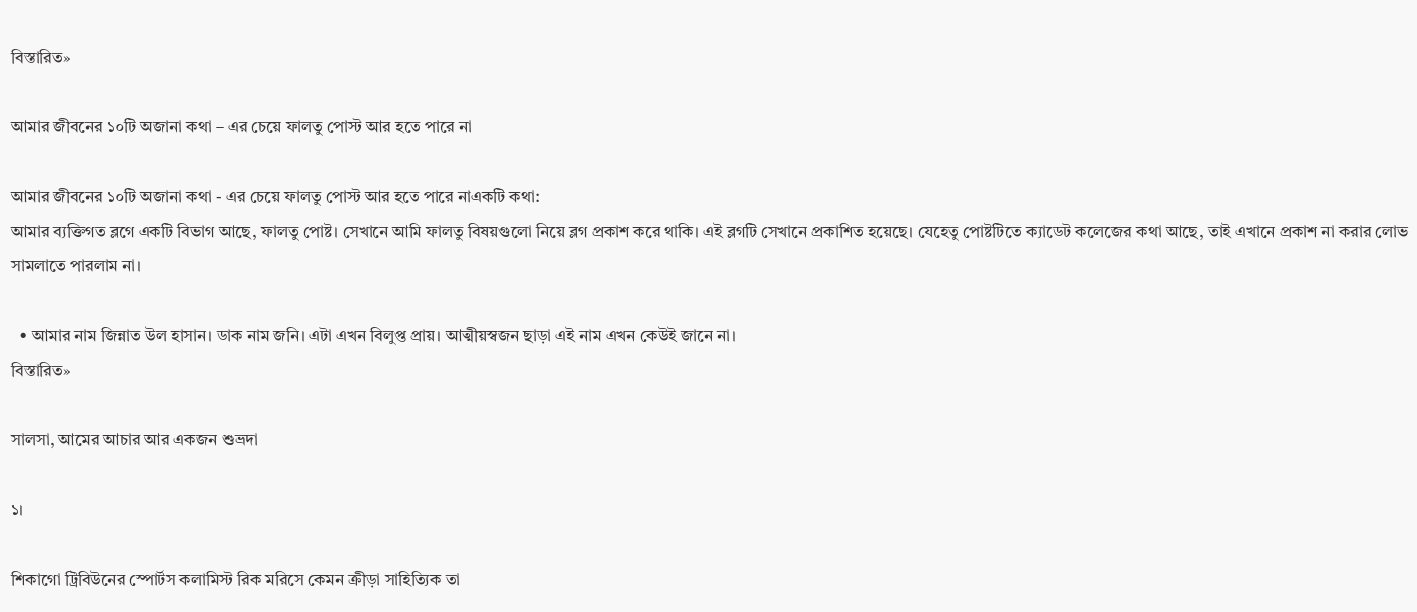বিস্তারিত»

আমার জীবনের ১০টি অজানা কথা – এর চেয়ে ফালতু পোস্ট আর হতে পারে না

আমার জীবনের ১০টি অজানা কথা - এর চেয়ে ফালতু পোস্ট আর হতে পারে নাএকটি কথা:
আমার ব্যক্তিগত ব্লগে একটি বিভাগ আছে, ফালতু পোষ্ট। সেখানে আমি ফালতু বিষয়গুলো নিয়ে ব্লগ প্রকাশ করে থাকি। এই ব্লগটি সেখানে প্রকাশিত হয়েছে। যেহেতু পোষ্টটিতে ক্যাডেট কলেজের কথা আছে, তাই এখানে প্রকাশ না করার লোভ সামলাতে পারলাম না।

  • আমার নাম জিন্নাত উল হাসান। ডাক নাম জনি। এটা এখন বিলুপ্ত প্রায়। আত্মীয়স্বজন ছাড়া এই নাম এখন কেউই জানে না।
বিস্তারিত»

সালসা, আমের আচার আর একজন শুভ্রদা

১।

শিকাগো ট্রিবিউনের স্পোর্টস কলামিস্ট রিক মরিসে কেমন ক্রীড়া সাহিত্যিক তা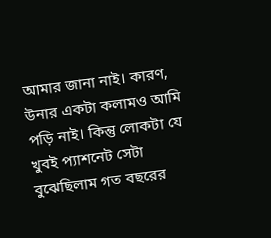আমার জানা নাই। কারণ, উনার একটা কলামও আমি পড়ি নাই। কিন্তু লোকটা যে খুবই প্যাশনেট সেটা বুঝেছিলাম গত বছরের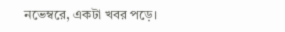নভেম্বরে, একটা খবর পড়ে।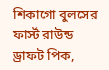শিকাগো বুলসের ফার্স্ট রাউন্ড ড্রাফট পিক,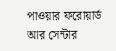পাওয়ার ফরোয়ার্ড আর সেন্টার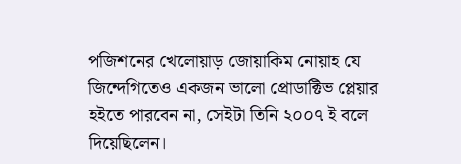পজিশনের খেলোয়াড় জোয়াকিম নোয়াহ যে জিন্দেগিতেও একজন ভালো প্রোডাক্টিভ প্লেয়ার হইতে পারবেন না, সেইটা তিনি ২০০৭ ই বলে দিয়েছিলেন।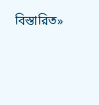বিস্তারিত»